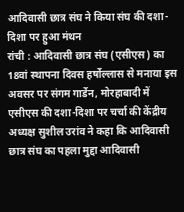आदिवासी छात्र संघ ने किया संघ की दशा-दिशा पर हुआ मंथन
रांची : आदिवासी छात्र संघ (एसीएस) का 18वां स्थापना दिवस हर्षोल्लास से मनाया इस अवसर पर संगम गार्डेन, मोरहाबादी में एसीएस की दशा-दिशा पर चर्चा की केंद्रीय अध्यक्ष सुशील उरांव ने कहा कि आदिवासी छात्र संघ का पहला मुद्दा आदिवासी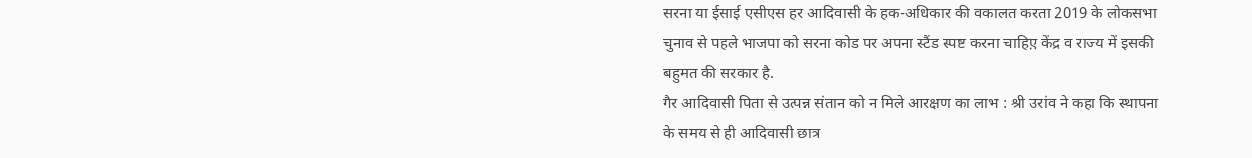सरना या ईसाई एसीएस हर आदिवासी के हक-अधिकार की वकालत करता 2019 के लोकसभा चुनाव से पहले भाजपा को सरना कोड पर अपना स्टैंड स्पष्ट करना चाहिए़ केंद्र व राज्य में इसकी बहुमत की सरकार है.
गैर आदिवासी पिता से उत्पन्न संतान को न मिले आरक्षण का लाभ : श्री उरांव ने कहा कि स्थापना के समय से ही आदिवासी छात्र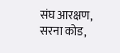संघ आरक्षण, सरना कोड,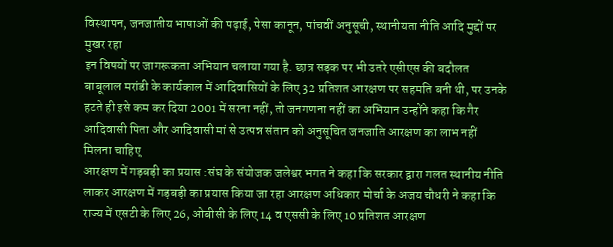विस्थापन, जनजातीय भाषाओं की पढ़ाई, पेसा कानून, पांचवीं अनुसूची, स्थानीयता नीति आदि मुद्दों पर मुखर रहा
इन विषयों पर जागरूकता अभियान चलाया गया है. छात्र सड़क पर भी उतरे एसीएस की बदौलत बाबूलाल मरांडी के कार्यकाल में आदिवासियों के लिए 32 प्रतिशत आरक्षण पर सहमति बनी थी, पर उनके हटते ही इसे कम कर दिया 2001 में सरना नहीं, तो जनगणना नहीं का अभियान उन्होंने कहा कि गैर आदिवासी पिता और आदिवासी मां से उत्पन्न संतान को अनुसूचित जनजाति आरक्षण का लाभ नहीं मिलना चाहिए़
आरक्षण में गड़बड़ी का प्रयास :संघ के संयोजक जलेश्वर भगत ने कहा कि सरकार द्वारा गलत स्थानीय नीति लाकर आरक्षण में गड़बड़ी का प्रयास किया जा रहा आरक्षण अधिकार मोर्चा के अजय चौधरी ने कहा कि राज्य में एसटी के लिए 26, ओबीसी के लिए 14 व एससी के लिए 10 प्रतिशत आरक्षण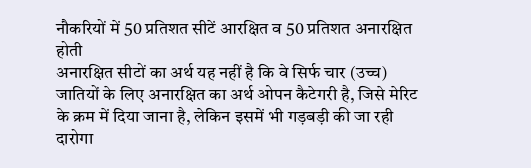नौकरियों में 50 प्रतिशत सीटें आरक्षित व 50 प्रतिशत अनारक्षित होती
अनारक्षित सीटों का अर्थ यह नहीं है कि वे सिर्फ चार (उच्च) जातियों के लिए अनारक्षित का अर्थ ओपन कैटेगरी है, जिसे मेरिट के क्रम में दिया जाना है, लेकिन इसमें भी गड़बड़ी की जा रही दारोगा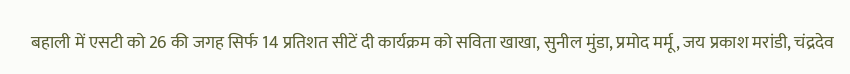बहाली में एसटी को 26 की जगह सिर्फ 14 प्रतिशत सीटें दी कार्यक्रम को सविता खाखा, सुनील मुंडा, प्रमोद मर्मू, जय प्रकाश मरांडी, चंद्रदेव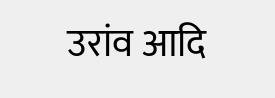उरांव आदि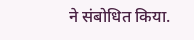ने संबोधित किया.